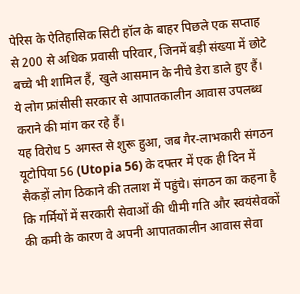पेरिस के ऐतिहासिक सिटी हॉल के बाहर पिछले एक सप्ताह से 200 से अधिक प्रवासी परिवार, जिनमें बड़ी संख्या में छोटे बच्चे भी शामिल हैं, खुले आसमान के नीचे डेरा डाले हुए हैं। ये लोग फ्रांसीसी सरकार से आपातकालीन आवास उपलब्ध कराने की मांग कर रहे हैं।
यह विरोध 5 अगस्त से शुरू हुआ, जब गैर-लाभकारी संगठन यूटोपिया 56 (Utopia 56) के दफ्तर में एक ही दिन में सैकड़ों लोग ठिकाने की तलाश में पहुंचे। संगठन का कहना है कि गर्मियों में सरकारी सेवाओं की धीमी गति और स्वयंसेवकों की कमी के कारण वे अपनी आपातकालीन आवास सेवा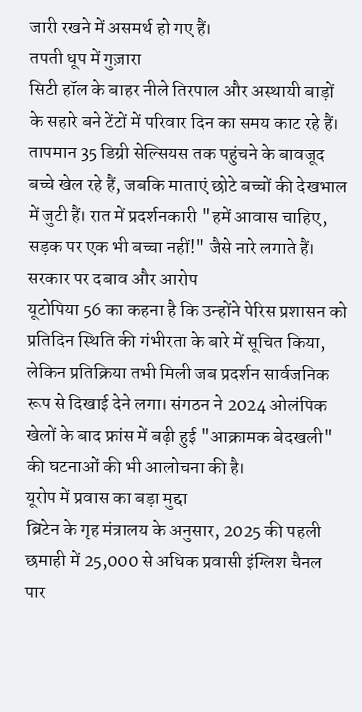जारी रखने में असमर्थ हो गए हैं।
तपती धूप में गुज़ारा
सिटी हॉल के बाहर नीले तिरपाल और अस्थायी बाड़ों के सहारे बने टेंटों में परिवार दिन का समय काट रहे हैं। तापमान 35 डिग्री सेल्सियस तक पहुंचने के बावजूद बच्चे खेल रहे हैं, जबकि माताएं छोटे बच्चों की देखभाल में जुटी हैं। रात में प्रदर्शनकारी "हमें आवास चाहिए, सड़क पर एक भी बच्चा नहीं!" जैसे नारे लगाते हैं।
सरकार पर दबाव और आरोप
यूटोपिया 56 का कहना है कि उन्होंने पेरिस प्रशासन को प्रतिदिन स्थिति की गंभीरता के बारे में सूचित किया, लेकिन प्रतिक्रिया तभी मिली जब प्रदर्शन सार्वजनिक रूप से दिखाई देने लगा। संगठन ने 2024 ओलंपिक खेलों के बाद फ्रांस में बढ़ी हुई "आक्रामक बेदखली" की घटनाओं की भी आलोचना की है।
यूरोप में प्रवास का बड़ा मुद्दा
ब्रिटेन के गृह मंत्रालय के अनुसार, 2025 की पहली छमाही में 25,000 से अधिक प्रवासी इंग्लिश चैनल पार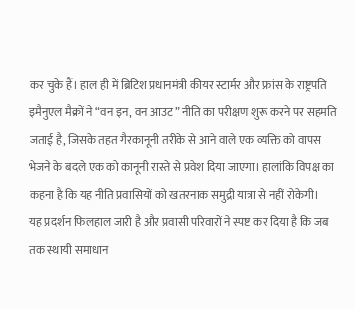कर चुके हैं। हाल ही में ब्रिटिश प्रधानमंत्री कीयर स्टार्मर और फ्रांस के राष्ट्रपति इमैनुएल मैक्रों ने “वन इन, वन आउट” नीति का परीक्षण शुरू करने पर सहमति जताई है, जिसके तहत गैरकानूनी तरीके से आने वाले एक व्यक्ति को वापस भेजने के बदले एक को कानूनी रास्ते से प्रवेश दिया जाएगा। हालांकि विपक्ष का कहना है कि यह नीति प्रवासियों को खतरनाक समुद्री यात्रा से नहीं रोकेगी।
यह प्रदर्शन फिलहाल जारी है और प्रवासी परिवारों ने स्पष्ट कर दिया है कि जब तक स्थायी समाधान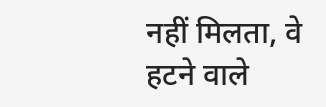नहीं मिलता, वे हटने वाले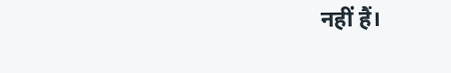नहीं हैं।